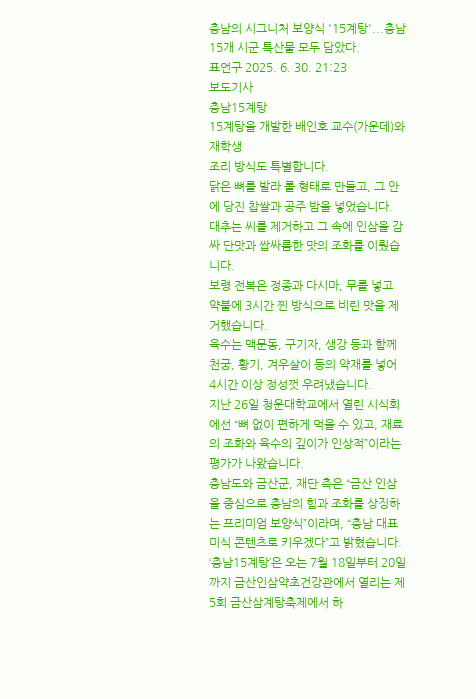충남의 시그니처 보양식 '15계탕'...충남 15개 시군 특산물 모두 담았다.
표언구 2025. 6. 30. 21:23
보도기사
충남15계탕
15계탕을 개발한 배인호 교수(가운데)와 재학생
조리 방식도 특별합니다.
닭은 뼈를 발라 롤 형태로 만들고, 그 안에 당진 찹쌀과 공주 밤을 넣었습니다.
대추는 씨를 제거하고 그 속에 인삼을 감싸 단맛과 쌉싸름한 맛의 조화를 이뤘습니다.
보령 전복은 정종과 다시마, 무를 넣고 약불에 3시간 찐 방식으로 비린 맛을 제거했습니다.
육수는 맥문동, 구기자, 생강 등과 함께 천궁, 황기, 겨우살이 등의 약재를 넣어 4시간 이상 정성껏 우려냈습니다.
지난 26일 청운대학교에서 열린 시식회에선 “뼈 없이 편하게 먹을 수 있고, 재료의 조화와 육수의 깊이가 인상적”이라는 평가가 나왔습니다.
충남도와 금산군, 재단 측은 “금산 인삼을 중심으로 충남의 힘과 조화를 상징하는 프리미엄 보양식”이라며, “충남 대표 미식 콘텐츠로 키우겠다”고 밝혔습니다.
‘충남15계탕’은 오는 7월 18일부터 20일까지 금산인삼약초건강관에서 열리는 제5회 금산삼계탕축제에서 하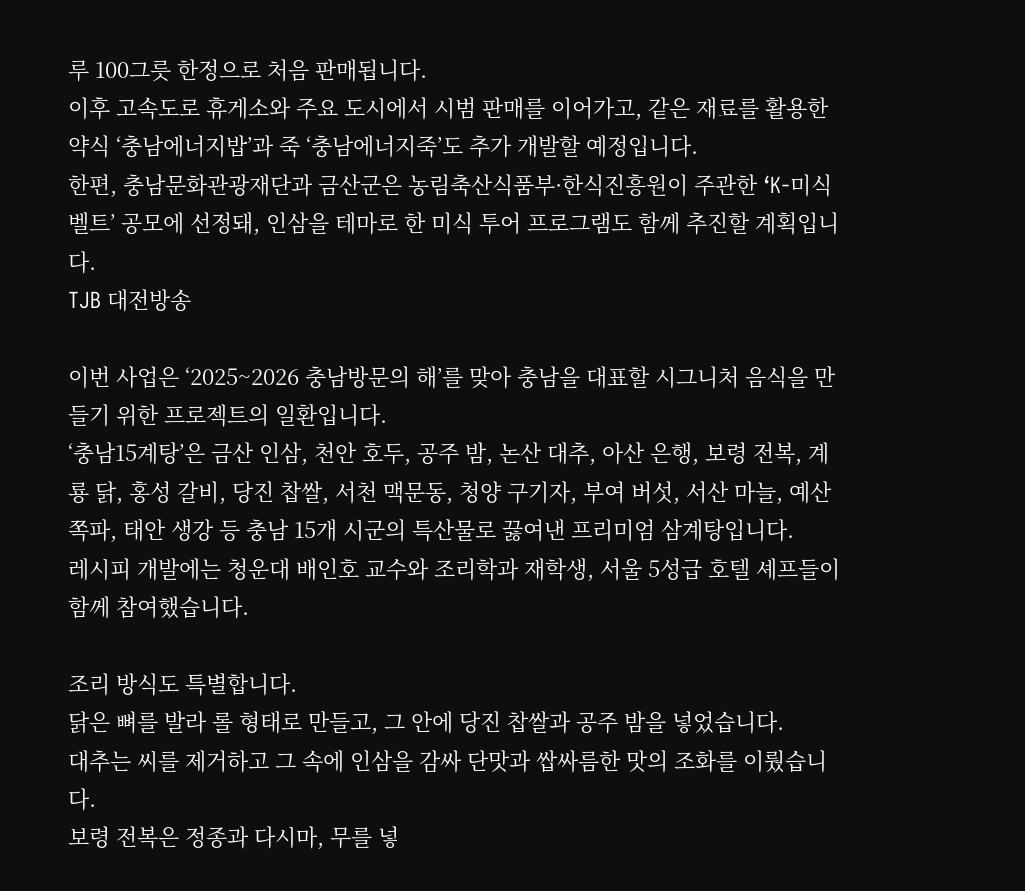루 100그릇 한정으로 처음 판매됩니다.
이후 고속도로 휴게소와 주요 도시에서 시범 판매를 이어가고, 같은 재료를 활용한 약식 ‘충남에너지밥’과 죽 ‘충남에너지죽’도 추가 개발할 예정입니다.
한편, 충남문화관광재단과 금산군은 농림축산식품부·한식진흥원이 주관한 ‘K-미식벨트’ 공모에 선정돼, 인삼을 테마로 한 미식 투어 프로그램도 함께 추진할 계획입니다.
TJB 대전방송

이번 사업은 ‘2025~2026 충남방문의 해’를 맞아 충남을 대표할 시그니처 음식을 만들기 위한 프로젝트의 일환입니다.
‘충남15계탕’은 금산 인삼, 천안 호두, 공주 밤, 논산 대추, 아산 은행, 보령 전복, 계룡 닭, 홍성 갈비, 당진 찹쌀, 서천 맥문동, 청양 구기자, 부여 버섯, 서산 마늘, 예산 쪽파, 태안 생강 등 충남 15개 시군의 특산물로 끓여낸 프리미엄 삼계탕입니다.
레시피 개발에는 청운대 배인호 교수와 조리학과 재학생, 서울 5성급 호텔 셰프들이 함께 참여했습니다.

조리 방식도 특별합니다.
닭은 뼈를 발라 롤 형태로 만들고, 그 안에 당진 찹쌀과 공주 밤을 넣었습니다.
대추는 씨를 제거하고 그 속에 인삼을 감싸 단맛과 쌉싸름한 맛의 조화를 이뤘습니다.
보령 전복은 정종과 다시마, 무를 넣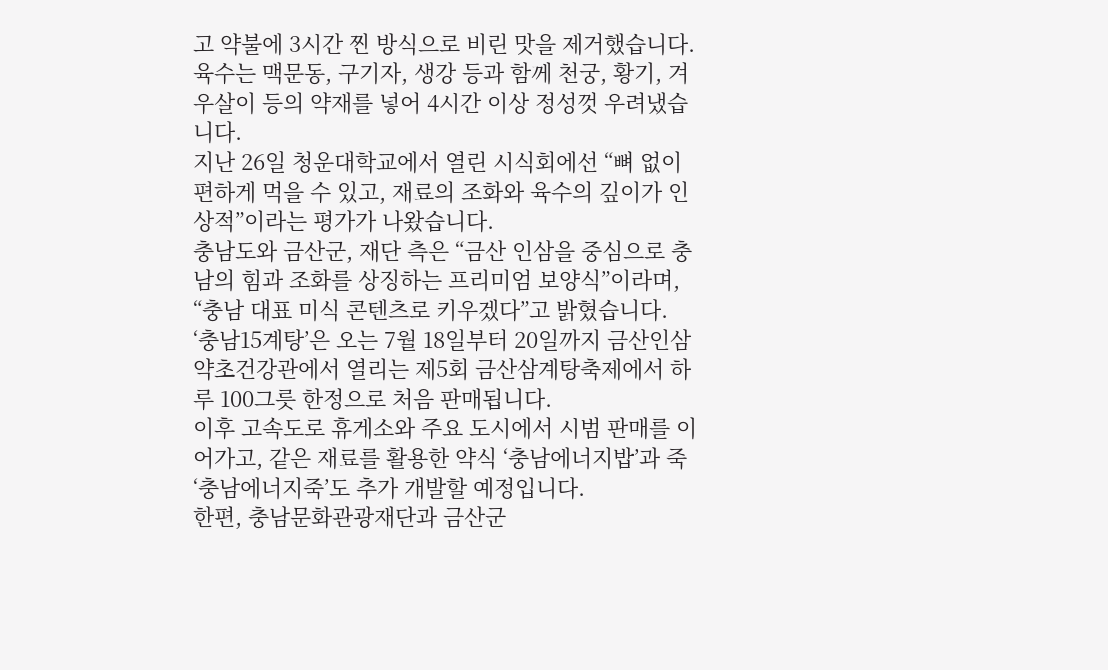고 약불에 3시간 찐 방식으로 비린 맛을 제거했습니다.
육수는 맥문동, 구기자, 생강 등과 함께 천궁, 황기, 겨우살이 등의 약재를 넣어 4시간 이상 정성껏 우려냈습니다.
지난 26일 청운대학교에서 열린 시식회에선 “뼈 없이 편하게 먹을 수 있고, 재료의 조화와 육수의 깊이가 인상적”이라는 평가가 나왔습니다.
충남도와 금산군, 재단 측은 “금산 인삼을 중심으로 충남의 힘과 조화를 상징하는 프리미엄 보양식”이라며, “충남 대표 미식 콘텐츠로 키우겠다”고 밝혔습니다.
‘충남15계탕’은 오는 7월 18일부터 20일까지 금산인삼약초건강관에서 열리는 제5회 금산삼계탕축제에서 하루 100그릇 한정으로 처음 판매됩니다.
이후 고속도로 휴게소와 주요 도시에서 시범 판매를 이어가고, 같은 재료를 활용한 약식 ‘충남에너지밥’과 죽 ‘충남에너지죽’도 추가 개발할 예정입니다.
한편, 충남문화관광재단과 금산군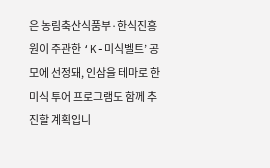은 농림축산식품부·한식진흥원이 주관한 ‘K-미식벨트’ 공모에 선정돼, 인삼을 테마로 한 미식 투어 프로그램도 함께 추진할 계획입니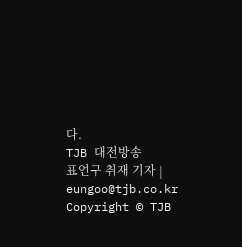다.
TJB 대전방송
표언구 취재 기자 | eungoo@tjb.co.kr
Copyright © TJB